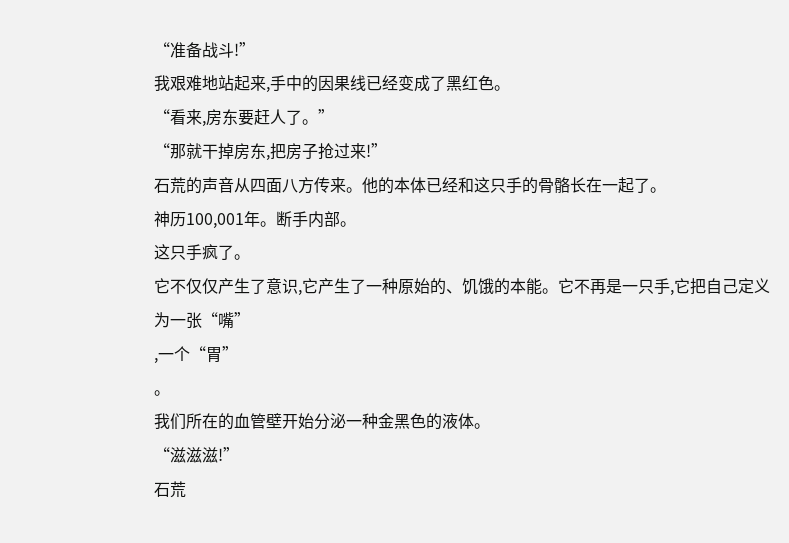“准备战斗!”
我艰难地站起来,手中的因果线已经变成了黑红色。
“看来,房东要赶人了。”
“那就干掉房东,把房子抢过来!”
石荒的声音从四面八方传来。他的本体已经和这只手的骨骼长在一起了。
神历100,001年。断手内部。
这只手疯了。
它不仅仅产生了意识,它产生了一种原始的、饥饿的本能。它不再是一只手,它把自己定义为一张“嘴”
,一个“胃”
。
我们所在的血管壁开始分泌一种金黑色的液体。
“滋滋滋!”
石荒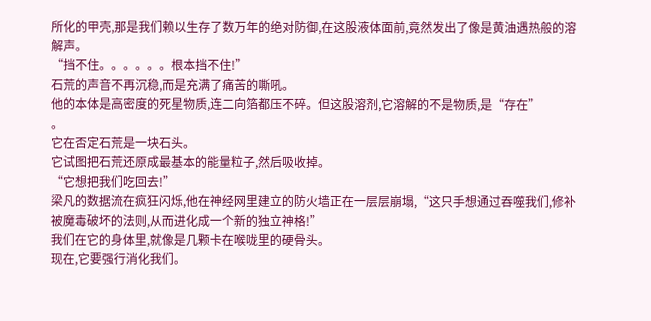所化的甲壳,那是我们赖以生存了数万年的绝对防御,在这股液体面前,竟然发出了像是黄油遇热般的溶解声。
“挡不住。。。。。。根本挡不住!”
石荒的声音不再沉稳,而是充满了痛苦的嘶吼。
他的本体是高密度的死星物质,连二向箔都压不碎。但这股溶剂,它溶解的不是物质,是“存在”
。
它在否定石荒是一块石头。
它试图把石荒还原成最基本的能量粒子,然后吸收掉。
“它想把我们吃回去!”
梁凡的数据流在疯狂闪烁,他在神经网里建立的防火墙正在一层层崩塌,“这只手想通过吞噬我们,修补被魔毒破坏的法则,从而进化成一个新的独立神格!”
我们在它的身体里,就像是几颗卡在喉咙里的硬骨头。
现在,它要强行消化我们。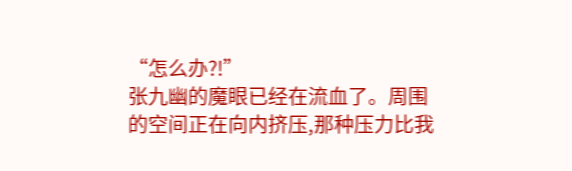“怎么办?!”
张九幽的魔眼已经在流血了。周围的空间正在向内挤压,那种压力比我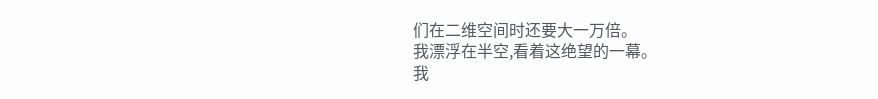们在二维空间时还要大一万倍。
我漂浮在半空,看着这绝望的一幕。
我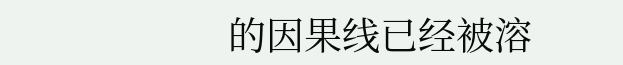的因果线已经被溶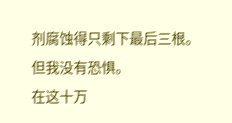剂腐蚀得只剩下最后三根。
但我没有恐惧。
在这十万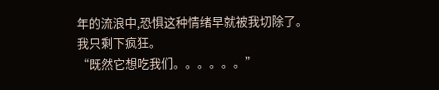年的流浪中,恐惧这种情绪早就被我切除了。
我只剩下疯狂。
“既然它想吃我们。。。。。。”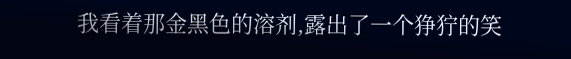我看着那金黑色的溶剂,露出了一个狰狞的笑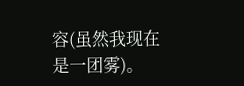容(虽然我现在是一团雾)。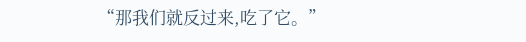“那我们就反过来,吃了它。”